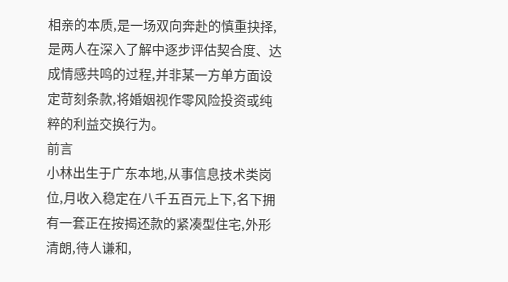相亲的本质,是一场双向奔赴的慎重抉择,是两人在深入了解中逐步评估契合度、达成情感共鸣的过程,并非某一方单方面设定苛刻条款,将婚姻视作零风险投资或纯粹的利益交换行为。
前言
小林出生于广东本地,从事信息技术类岗位,月收入稳定在八千五百元上下,名下拥有一套正在按揭还款的紧凑型住宅,外形清朗,待人谦和,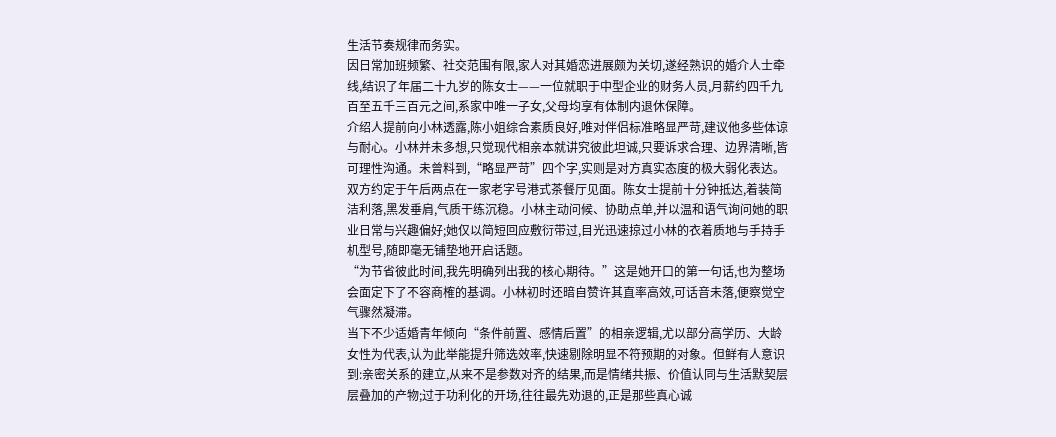生活节奏规律而务实。
因日常加班频繁、社交范围有限,家人对其婚恋进展颇为关切,遂经熟识的婚介人士牵线,结识了年届二十九岁的陈女士——一位就职于中型企业的财务人员,月薪约四千九百至五千三百元之间,系家中唯一子女,父母均享有体制内退休保障。
介绍人提前向小林透露,陈小姐综合素质良好,唯对伴侣标准略显严苛,建议他多些体谅与耐心。小林并未多想,只觉现代相亲本就讲究彼此坦诚,只要诉求合理、边界清晰,皆可理性沟通。未曾料到,“略显严苛”四个字,实则是对方真实态度的极大弱化表达。
双方约定于午后两点在一家老字号港式茶餐厅见面。陈女士提前十分钟抵达,着装简洁利落,黑发垂肩,气质干练沉稳。小林主动问候、协助点单,并以温和语气询问她的职业日常与兴趣偏好;她仅以简短回应敷衍带过,目光迅速掠过小林的衣着质地与手持手机型号,随即毫无铺垫地开启话题。
“为节省彼此时间,我先明确列出我的核心期待。”这是她开口的第一句话,也为整场会面定下了不容商榷的基调。小林初时还暗自赞许其直率高效,可话音未落,便察觉空气骤然凝滞。
当下不少适婚青年倾向“条件前置、感情后置”的相亲逻辑,尤以部分高学历、大龄女性为代表,认为此举能提升筛选效率,快速剔除明显不符预期的对象。但鲜有人意识到:亲密关系的建立,从来不是参数对齐的结果,而是情绪共振、价值认同与生活默契层层叠加的产物;过于功利化的开场,往往最先劝退的,正是那些真心诚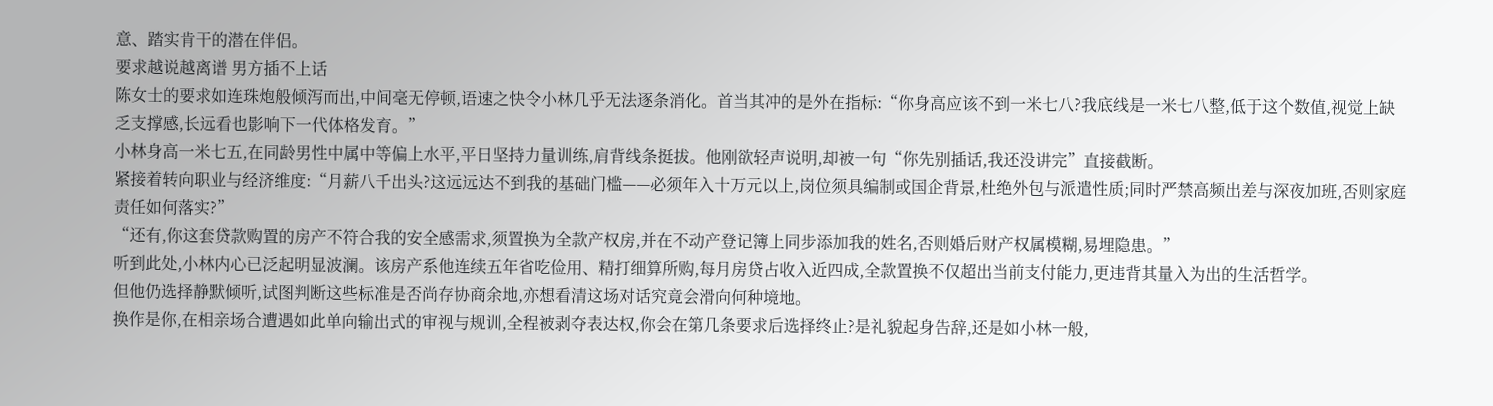意、踏实肯干的潜在伴侣。
要求越说越离谱 男方插不上话
陈女士的要求如连珠炮般倾泻而出,中间毫无停顿,语速之快令小林几乎无法逐条消化。首当其冲的是外在指标:“你身高应该不到一米七八?我底线是一米七八整,低于这个数值,视觉上缺乏支撑感,长远看也影响下一代体格发育。”
小林身高一米七五,在同龄男性中属中等偏上水平,平日坚持力量训练,肩背线条挺拔。他刚欲轻声说明,却被一句“你先别插话,我还没讲完”直接截断。
紧接着转向职业与经济维度:“月薪八千出头?这远远达不到我的基础门槛——必须年入十万元以上,岗位须具编制或国企背景,杜绝外包与派遣性质;同时严禁高频出差与深夜加班,否则家庭责任如何落实?”
“还有,你这套贷款购置的房产不符合我的安全感需求,须置换为全款产权房,并在不动产登记簿上同步添加我的姓名,否则婚后财产权属模糊,易埋隐患。”
听到此处,小林内心已泛起明显波澜。该房产系他连续五年省吃俭用、精打细算所购,每月房贷占收入近四成,全款置换不仅超出当前支付能力,更违背其量入为出的生活哲学。
但他仍选择静默倾听,试图判断这些标准是否尚存协商余地,亦想看清这场对话究竟会滑向何种境地。
换作是你,在相亲场合遭遇如此单向输出式的审视与规训,全程被剥夺表达权,你会在第几条要求后选择终止?是礼貌起身告辞,还是如小林一般,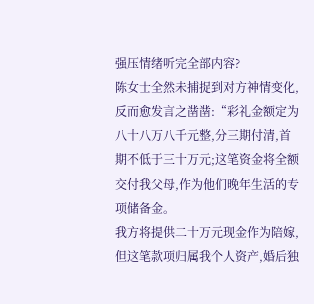强压情绪听完全部内容?
陈女士全然未捕捉到对方神情变化,反而愈发言之凿凿:“彩礼金额定为八十八万八千元整,分三期付清,首期不低于三十万元;这笔资金将全额交付我父母,作为他们晚年生活的专项储备金。
我方将提供二十万元现金作为陪嫁,但这笔款项归属我个人资产,婚后独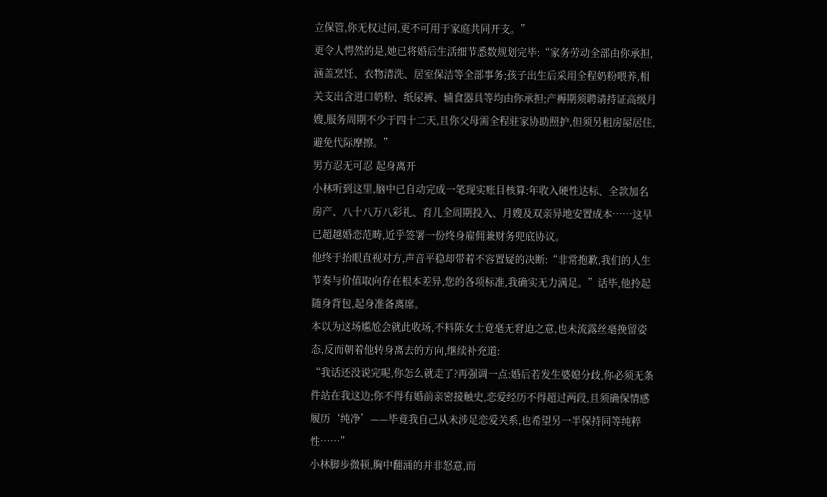立保管,你无权过问,更不可用于家庭共同开支。”
更令人愕然的是,她已将婚后生活细节悉数规划完毕:“家务劳动全部由你承担,涵盖烹饪、衣物清洗、居室保洁等全部事务;孩子出生后采用全程奶粉喂养,相关支出含进口奶粉、纸尿裤、辅食器具等均由你承担;产褥期须聘请持证高级月嫂,服务周期不少于四十二天,且你父母需全程驻家协助照护,但须另租房屋居住,避免代际摩擦。”
男方忍无可忍 起身离开
小林听到这里,脑中已自动完成一笔现实账目核算:年收入硬性达标、全款加名房产、八十八万八彩礼、育儿全周期投入、月嫂及双亲异地安置成本……这早已超越婚恋范畴,近乎签署一份终身雇佣兼财务兜底协议。
他终于抬眼直视对方,声音平稳却带着不容置疑的决断:“非常抱歉,我们的人生节奏与价值取向存在根本差异,您的各项标准,我确实无力满足。”话毕,他拎起随身背包,起身准备离席。
本以为这场尴尬会就此收场,不料陈女士竟毫无窘迫之意,也未流露丝毫挽留姿态,反而朝着他转身离去的方向,继续补充道:
“我话还没说完呢,你怎么就走了?再强调一点:婚后若发生婆媳分歧,你必须无条件站在我这边;你不得有婚前亲密接触史,恋爱经历不得超过两段,且须确保情感履历‘纯净’——毕竟我自己从未涉足恋爱关系,也希望另一半保持同等纯粹性……”
小林脚步微顿,胸中翻涌的并非怒意,而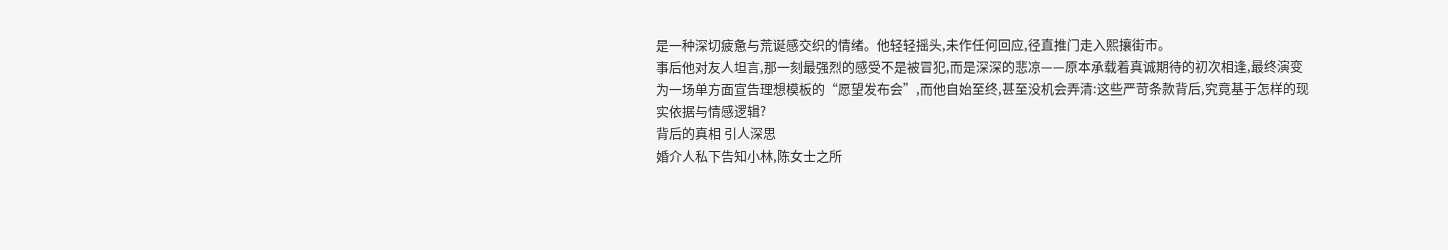是一种深切疲惫与荒诞感交织的情绪。他轻轻摇头,未作任何回应,径直推门走入熙攘街市。
事后他对友人坦言,那一刻最强烈的感受不是被冒犯,而是深深的悲凉——原本承载着真诚期待的初次相逢,最终演变为一场单方面宣告理想模板的“愿望发布会”,而他自始至终,甚至没机会弄清:这些严苛条款背后,究竟基于怎样的现实依据与情感逻辑?
背后的真相 引人深思
婚介人私下告知小林,陈女士之所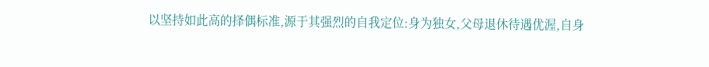以坚持如此高的择偶标准,源于其强烈的自我定位:身为独女,父母退休待遇优渥,自身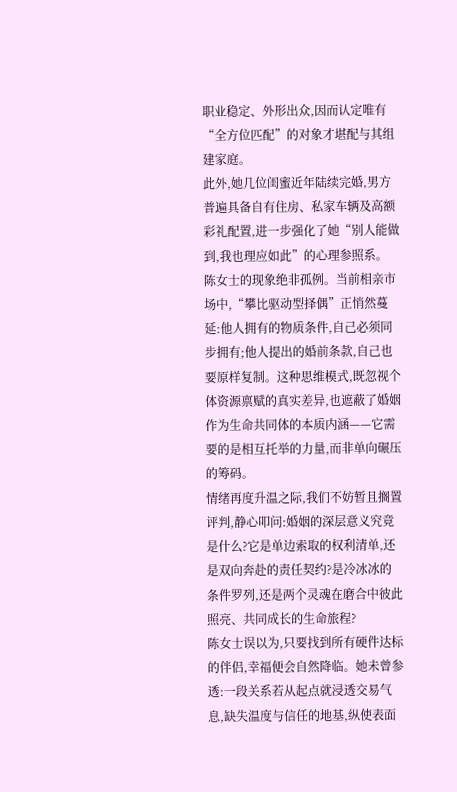职业稳定、外形出众,因而认定唯有“全方位匹配”的对象才堪配与其组建家庭。
此外,她几位闺蜜近年陆续完婚,男方普遍具备自有住房、私家车辆及高额彩礼配置,进一步强化了她“别人能做到,我也理应如此”的心理参照系。
陈女士的现象绝非孤例。当前相亲市场中,“攀比驱动型择偶”正悄然蔓延:他人拥有的物质条件,自己必须同步拥有;他人提出的婚前条款,自己也要原样复制。这种思维模式,既忽视个体资源禀赋的真实差异,也遮蔽了婚姻作为生命共同体的本质内涵——它需要的是相互托举的力量,而非单向碾压的筹码。
情绪再度升温之际,我们不妨暂且搁置评判,静心叩问:婚姻的深层意义究竟是什么?它是单边索取的权利清单,还是双向奔赴的责任契约?是冷冰冰的条件罗列,还是两个灵魂在磨合中彼此照亮、共同成长的生命旅程?
陈女士误以为,只要找到所有硬件达标的伴侣,幸福便会自然降临。她未曾参透:一段关系若从起点就浸透交易气息,缺失温度与信任的地基,纵使表面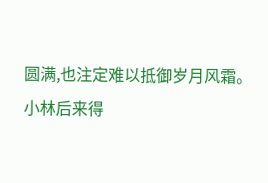圆满,也注定难以抵御岁月风霜。
小林后来得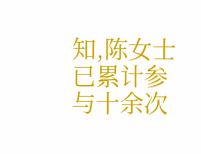知,陈女士已累计参与十余次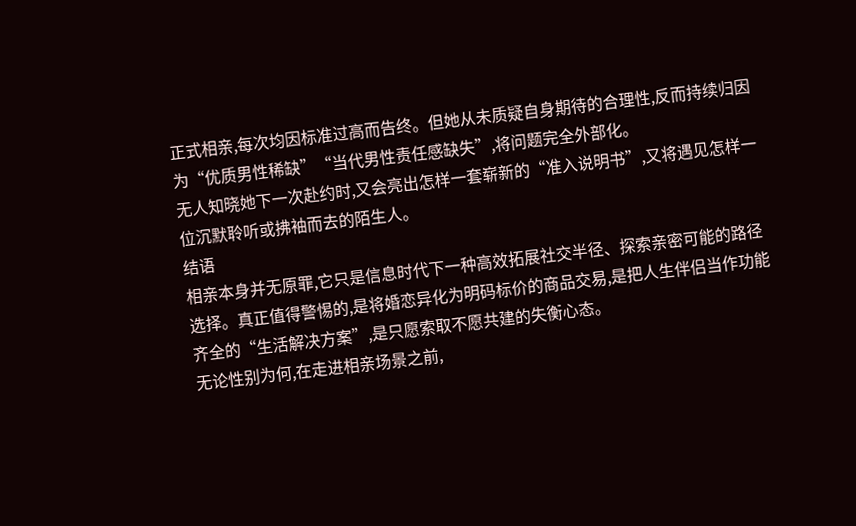正式相亲,每次均因标准过高而告终。但她从未质疑自身期待的合理性,反而持续归因为“优质男性稀缺”“当代男性责任感缺失”,将问题完全外部化。
无人知晓她下一次赴约时,又会亮出怎样一套崭新的“准入说明书”,又将遇见怎样一位沉默聆听或拂袖而去的陌生人。
结语
相亲本身并无原罪,它只是信息时代下一种高效拓展社交半径、探索亲密可能的路径选择。真正值得警惕的,是将婚恋异化为明码标价的商品交易,是把人生伴侣当作功能齐全的“生活解决方案”,是只愿索取不愿共建的失衡心态。
无论性别为何,在走进相亲场景之前,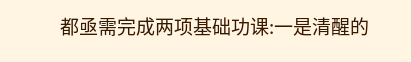都亟需完成两项基础功课:一是清醒的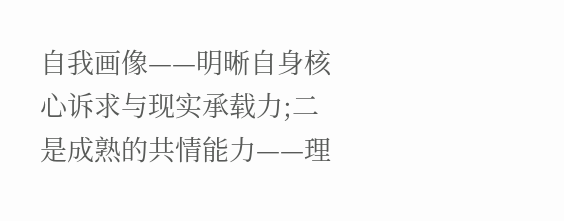自我画像——明晰自身核心诉求与现实承载力;二是成熟的共情能力——理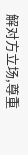解对方立场,尊重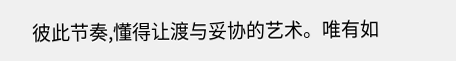彼此节奏,懂得让渡与妥协的艺术。唯有如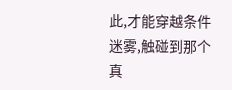此,才能穿越条件迷雾,触碰到那个真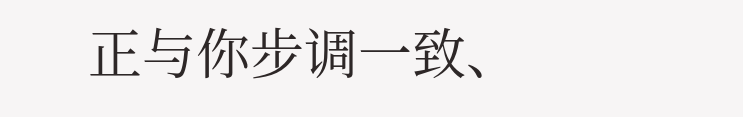正与你步调一致、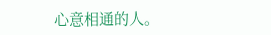心意相通的人。